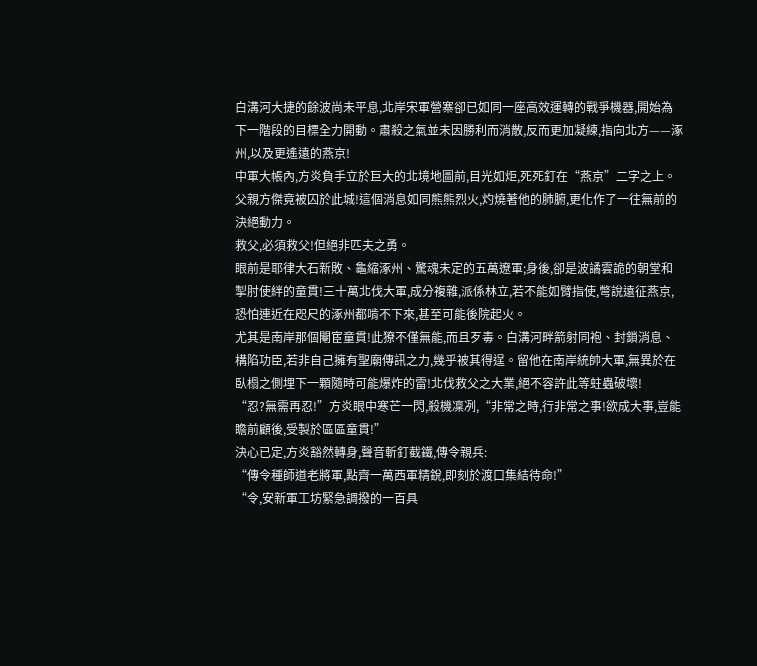白溝河大捷的餘波尚未平息,北岸宋軍營寨卻已如同一座高效運轉的戰爭機器,開始為下一階段的目標全力開動。肅殺之氣並未因勝利而消散,反而更加凝練,指向北方——涿州,以及更遙遠的燕京!
中軍大帳內,方炎負手立於巨大的北境地圖前,目光如炬,死死釘在“燕京”二字之上。父親方傑竟被囚於此城!這個消息如同熊熊烈火,灼燒著他的肺腑,更化作了一往無前的決絕動力。
救父,必須救父!但絕非匹夫之勇。
眼前是耶律大石新敗、龜縮涿州、驚魂未定的五萬遼軍;身後,卻是波譎雲詭的朝堂和掣肘使絆的童貫!三十萬北伐大軍,成分複雜,派係林立,若不能如臂指使,彆說遠征燕京,恐怕連近在咫尺的涿州都啃不下來,甚至可能後院起火。
尤其是南岸那個閹宦童貫!此獠不僅無能,而且歹毒。白溝河畔箭射同袍、封鎖消息、構陷功臣,若非自己擁有聖廟傳訊之力,幾乎被其得逞。留他在南岸統帥大軍,無異於在臥榻之側埋下一顆隨時可能爆炸的雷!北伐救父之大業,絕不容許此等蛀蟲破壞!
“忍?無需再忍!”方炎眼中寒芒一閃,殺機凜冽,“非常之時,行非常之事!欲成大事,豈能瞻前顧後,受製於區區童貫!”
決心已定,方炎豁然轉身,聲音斬釘截鐵,傳令親兵:
“傳令種師道老將軍,點齊一萬西軍精銳,即刻於渡口集結待命!”
“令,安新軍工坊緊急調撥的一百具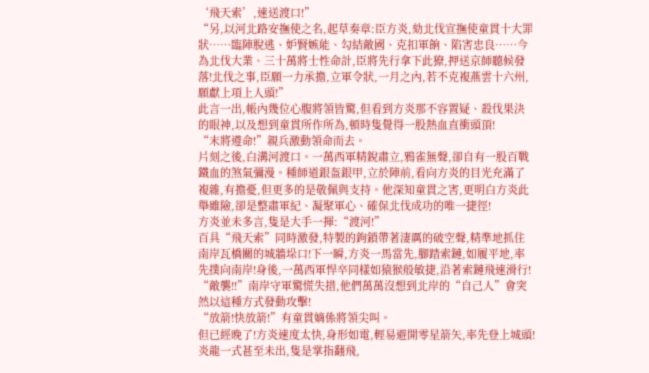‘飛天索’,速送渡口!”
“另,以河北路安撫使之名,起草奏章:臣方炎,劾北伐宣撫使童貫十大罪狀……臨陣脫逃、妒賢嫉能、勾結敵國、克扣軍餉、陷害忠良……今為北伐大業、三十萬將士性命計,臣將先行拿下此獠,押送京師聽候發落!北伐之事,臣願一力承擔,立軍令狀,一月之內,若不克複燕雲十六州,願獻上項上人頭!”
此言一出,帳內幾位心腹將領皆驚,但看到方炎那不容置疑、殺伐果決的眼神,以及想到童貫所作所為,頓時隻覺得一股熱血直衝頭頂!
“末將遵命!”親兵激動領命而去。
片刻之後,白溝河渡口。一萬西軍精銳肅立,鴉雀無聲,卻自有一股百戰鐵血的煞氣彌漫。種師道銀盔銀甲,立於陣前,看向方炎的目光充滿了複雜,有擔憂,但更多的是敬佩與支持。他深知童貫之害,更明白方炎此舉雖險,卻是整肅軍紀、凝聚軍心、確保北伐成功的唯一捷徑!
方炎並未多言,隻是大手一揮:“渡河!”
百具“飛天索”同時激發,特製的鉤鎖帶著淒厲的破空聲,精準地抓住南岸瓦橋關的城牆垛口!下一瞬,方炎一馬當先,腳踏索鏈,如履平地,率先撲向南岸!身後,一萬西軍悍卒同樣如猿猴般敏捷,沿著索鏈飛速滑行!
“敵襲!!”南岸守軍驚慌失措,他們萬萬沒想到北岸的“自己人”會突然以這種方式發動攻擊!
“放箭!快放箭!”有童貫嫡係將領尖叫。
但已經晚了!方炎速度太快,身形如電,輕易避開零星箭矢,率先登上城頭!炎龍一式甚至未出,隻是掌指翻飛,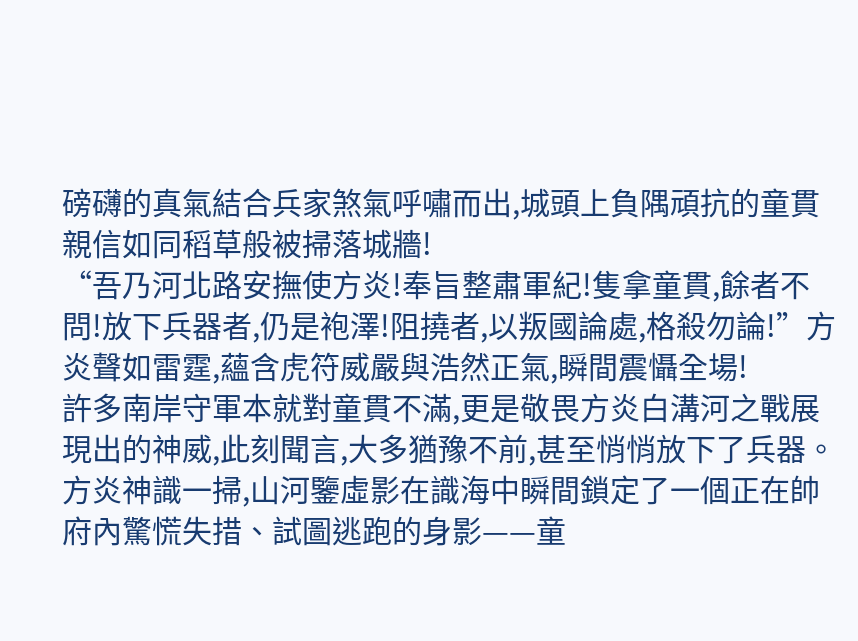磅礴的真氣結合兵家煞氣呼嘯而出,城頭上負隅頑抗的童貫親信如同稻草般被掃落城牆!
“吾乃河北路安撫使方炎!奉旨整肅軍紀!隻拿童貫,餘者不問!放下兵器者,仍是袍澤!阻撓者,以叛國論處,格殺勿論!”方炎聲如雷霆,蘊含虎符威嚴與浩然正氣,瞬間震懾全場!
許多南岸守軍本就對童貫不滿,更是敬畏方炎白溝河之戰展現出的神威,此刻聞言,大多猶豫不前,甚至悄悄放下了兵器。
方炎神識一掃,山河鑒虛影在識海中瞬間鎖定了一個正在帥府內驚慌失措、試圖逃跑的身影——童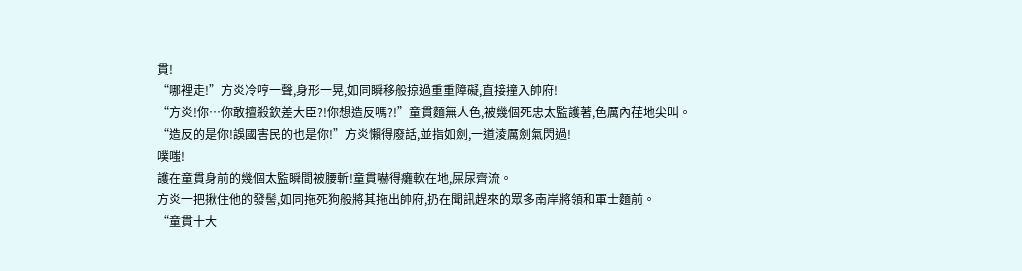貫!
“哪裡走!”方炎冷哼一聲,身形一晃,如同瞬移般掠過重重障礙,直接撞入帥府!
“方炎!你…你敢擅殺欽差大臣?!你想造反嗎?!”童貫麵無人色,被幾個死忠太監護著,色厲內荏地尖叫。
“造反的是你!誤國害民的也是你!”方炎懶得廢話,並指如劍,一道淩厲劍氣閃過!
噗嗤!
護在童貫身前的幾個太監瞬間被腰斬!童貫嚇得癱軟在地,屎尿齊流。
方炎一把揪住他的發髻,如同拖死狗般將其拖出帥府,扔在聞訊趕來的眾多南岸將領和軍士麵前。
“童貫十大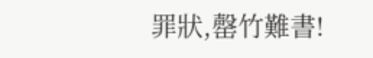罪狀,罄竹難書!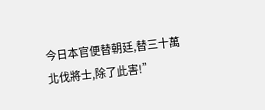今日本官便替朝廷,替三十萬北伐將士,除了此害!”